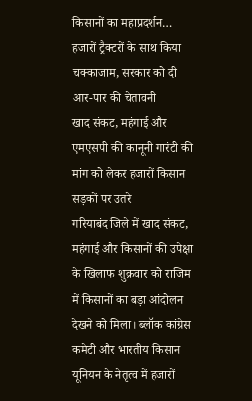किसानों का महाप्रदर्शन… हजारों ट्रैक्टरों के साथ किया चक्काजाम, सरकार को दी आर-पार की चेतावनी
खाद संकट, महंगाई और एमएसपी की कानूनी गारंटी की मांग को लेकर हजारों किसान सड़कों पर उतरे
गरियाबंद जिले में खाद संकट, महंगाई और किसानों की उपेक्षा के खिलाफ शुक्रवार को राजिम में किसानों का बड़ा आंदोलन देखने को मिला। ब्लॉक कांग्रेस कमेटी और भारतीय किसान यूनियन के नेतृत्व में हजारों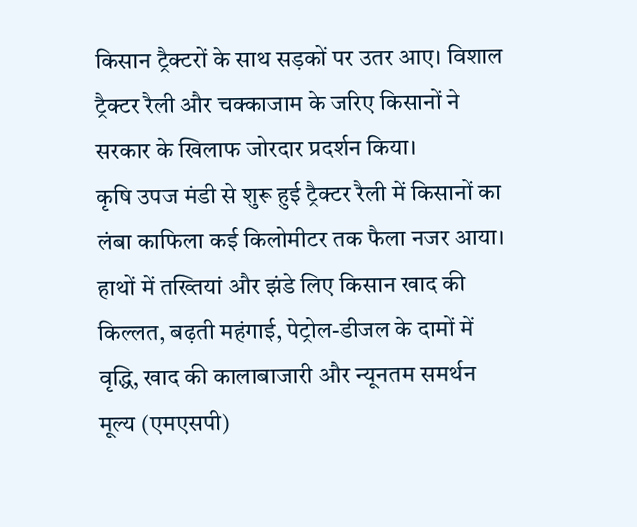किसान ट्रैक्टरों के साथ सड़कों पर उतर आए। विशाल ट्रैक्टर रैली और चक्काजाम के जरिए किसानों ने सरकार के खिलाफ जोरदार प्रदर्शन किया।
कृषि उपज मंडी से शुरू हुई ट्रैक्टर रैली में किसानों का लंबा काफिला कई किलोमीटर तक फैला नजर आया। हाथों में तख्तियां और झंडे लिए किसान खाद की किल्लत, बढ़ती महंगाई, पेट्रोल-डीजल के दामों में वृद्धि, खाद की कालाबाजारी और न्यूनतम समर्थन मूल्य (एमएसपी)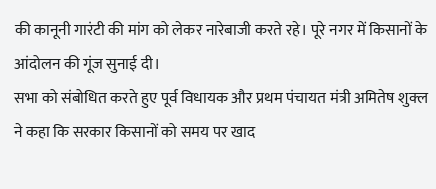की कानूनी गारंटी की मांग को लेकर नारेबाजी करते रहे। पूरे नगर में किसानों के आंदोलन की गूंज सुनाई दी।
सभा को संबोधित करते हुए पूर्व विधायक और प्रथम पंचायत मंत्री अमितेष शुक्ल ने कहा कि सरकार किसानों को समय पर खाद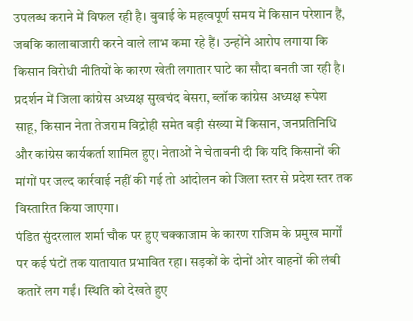उपलब्ध कराने में विफल रही है। बुवाई के महत्वपूर्ण समय में किसान परेशान हैं, जबकि कालाबाजारी करने वाले लाभ कमा रहे हैं। उन्होंने आरोप लगाया कि किसान विरोधी नीतियों के कारण खेती लगातार घाटे का सौदा बनती जा रही है।
प्रदर्शन में जिला कांग्रेस अध्यक्ष सुखचंद बेसरा, ब्लॉक कांग्रेस अध्यक्ष रूपेश साहू, किसान नेता तेजराम विद्रोही समेत बड़ी संख्या में किसान, जनप्रतिनिधि और कांग्रेस कार्यकर्ता शामिल हुए। नेताओं ने चेतावनी दी कि यदि किसानों की मांगों पर जल्द कार्रवाई नहीं की गई तो आंदोलन को जिला स्तर से प्रदेश स्तर तक विस्तारित किया जाएगा।
पंडित सुंदरलाल शर्मा चौक पर हुए चक्काजाम के कारण राजिम के प्रमुख मार्गों पर कई घंटों तक यातायात प्रभावित रहा। सड़कों के दोनों ओर वाहनों की लंबी कतारें लग गईं। स्थिति को देखते हुए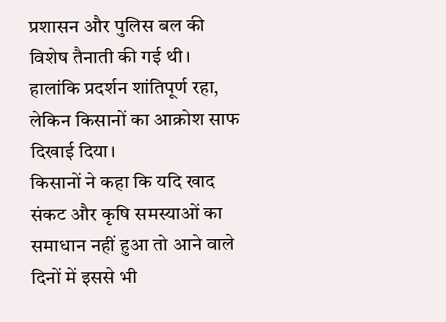प्रशासन और पुलिस बल की विशेष तैनाती की गई थी। हालांकि प्रदर्शन शांतिपूर्ण रहा, लेकिन किसानों का आक्रोश साफ दिखाई दिया।
किसानों ने कहा कि यदि खाद संकट और कृषि समस्याओं का समाधान नहीं हुआ तो आने वाले दिनों में इससे भी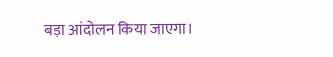बड़ा आंदोलन किया जाएगा।